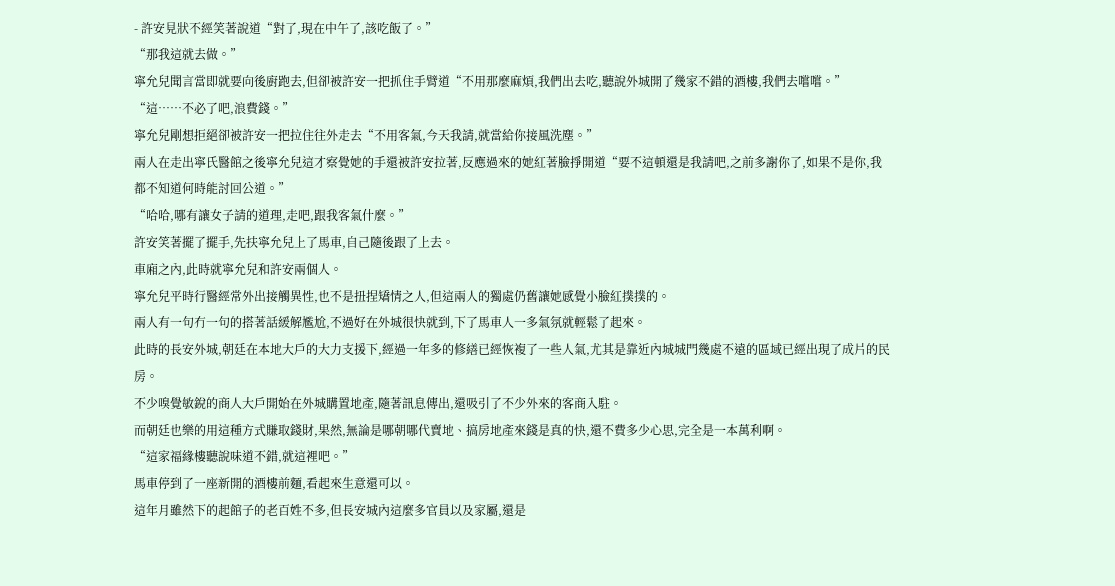- 許安見狀不經笑著說道“對了,現在中午了,該吃飯了。”
“那我這就去做。”
寧允兒聞言當即就要向後廚跑去,但卻被許安一把抓住手臂道“不用那麼麻煩,我們出去吃,聽說外城開了幾家不錯的酒樓,我們去嚐嚐。”
“這……不必了吧,浪費錢。”
寧允兒剛想拒絕卻被許安一把拉住往外走去“不用客氣,今天我請,就當給你接風洗塵。”
兩人在走出寧氏醫館之後寧允兒這才察覺她的手還被許安拉著,反應過來的她紅著臉掙開道“要不這頓還是我請吧,之前多謝你了,如果不是你,我都不知道何時能討回公道。”
“哈哈,哪有讓女子請的道理,走吧,跟我客氣什麼。”
許安笑著擺了擺手,先扶寧允兒上了馬車,自己隨後跟了上去。
車廂之內,此時就寧允兒和許安兩個人。
寧允兒平時行醫經常外出接觸異性,也不是扭捏矯情之人,但這兩人的獨處仍舊讓她感覺小臉紅撲撲的。
兩人有一句冇一句的搭著話緩解尷尬,不過好在外城很快就到,下了馬車人一多氣氛就輕鬆了起來。
此時的長安外城,朝廷在本地大戶的大力支援下,經過一年多的修繕已經恢複了一些人氣,尤其是靠近內城城門幾處不遠的區域已經出現了成片的民房。
不少嗅覺敏銳的商人大戶開始在外城購置地產,隨著訊息傳出,還吸引了不少外來的客商入駐。
而朝廷也樂的用這種方式賺取錢財,果然,無論是哪朝哪代賣地、搞房地產來錢是真的快,還不費多少心思,完全是一本萬利啊。
“這家福緣樓聽說味道不錯,就這裡吧。”
馬車停到了一座新開的酒樓前麵,看起來生意還可以。
這年月雖然下的起館子的老百姓不多,但長安城內這麼多官員以及家屬,還是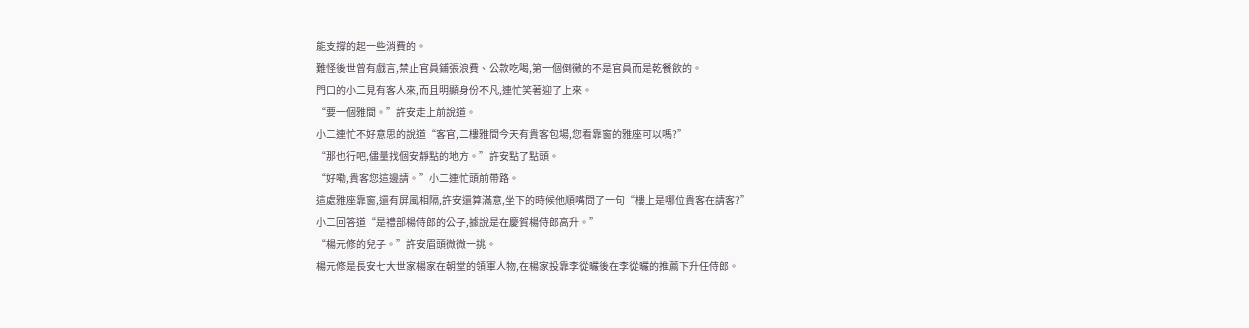能支撐的起一些消費的。
難怪後世曾有戲言,禁止官員鋪張浪費、公款吃喝,第一個倒黴的不是官員而是乾餐飲的。
門口的小二見有客人來,而且明顯身份不凡,連忙笑著迎了上來。
“要一個雅間。”許安走上前說道。
小二連忙不好意思的說道“客官,二樓雅間今天有貴客包場,您看靠窗的雅座可以嗎?”
“那也行吧,儘量找個安靜點的地方。”許安點了點頭。
“好嘞,貴客您這邊請。”小二連忙頭前帶路。
這處雅座靠窗,還有屏風相隔,許安還算滿意,坐下的時候他順嘴問了一句“樓上是哪位貴客在請客?”
小二回答道“是禮部楊侍郎的公子,據說是在慶賀楊侍郎高升。”
“楊元修的兒子。”許安眉頭微微一挑。
楊元修是長安七大世家楊家在朝堂的領軍人物,在楊家投靠李從曮後在李從曮的推薦下升任侍郎。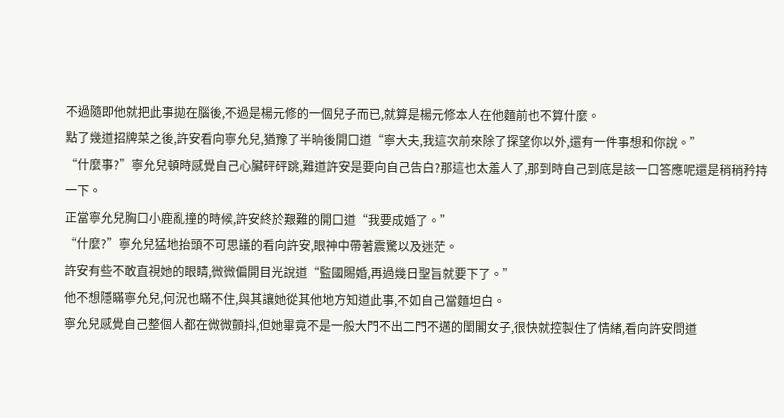不過隨即他就把此事拋在腦後,不過是楊元修的一個兒子而已,就算是楊元修本人在他麵前也不算什麼。
點了幾道招牌菜之後,許安看向寧允兒,猶豫了半晌後開口道“寧大夫,我這次前來除了探望你以外,還有一件事想和你說。”
“什麼事?”寧允兒頓時感覺自己心臟砰砰跳,難道許安是要向自己告白?那這也太羞人了,那到時自己到底是該一口答應呢還是稍稍矜持一下。
正當寧允兒胸口小鹿亂撞的時候,許安終於艱難的開口道“我要成婚了。”
“什麼?”寧允兒猛地抬頭不可思議的看向許安,眼神中帶著震驚以及迷茫。
許安有些不敢直視她的眼睛,微微偏開目光說道“監國賜婚,再過幾日聖旨就要下了。”
他不想隱瞞寧允兒,何況也瞞不住,與其讓她從其他地方知道此事,不如自己當麵坦白。
寧允兒感覺自己整個人都在微微顫抖,但她畢竟不是一般大門不出二門不邁的閨閣女子,很快就控製住了情緒,看向許安問道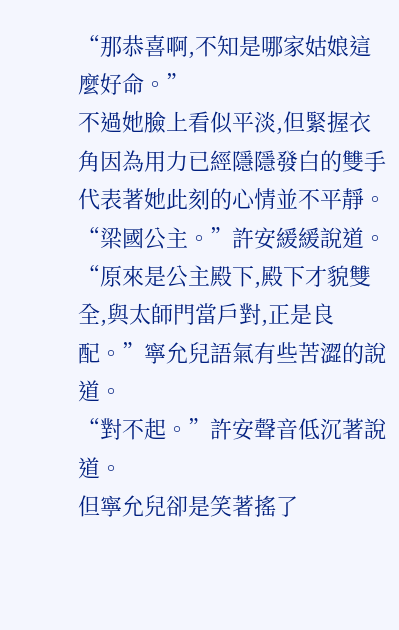“那恭喜啊,不知是哪家姑娘這麼好命。”
不過她臉上看似平淡,但緊握衣角因為用力已經隱隱發白的雙手代表著她此刻的心情並不平靜。
“梁國公主。”許安緩緩說道。
“原來是公主殿下,殿下才貌雙全,與太師門當戶對,正是良配。”寧允兒語氣有些苦澀的說道。
“對不起。”許安聲音低沉著說道。
但寧允兒卻是笑著搖了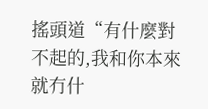搖頭道“有什麼對不起的,我和你本來就冇什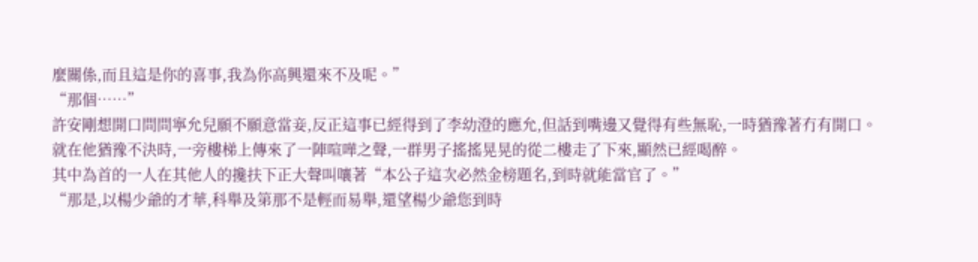麼關係,而且這是你的喜事,我為你高興還來不及呢。”
“那個……”
許安剛想開口問問寧允兒願不願意當妾,反正這事已經得到了李幼澄的應允,但話到嘴邊又覺得有些無恥,一時猶豫著冇有開口。
就在他猶豫不決時,一旁樓梯上傳來了一陣喧嘩之聲,一群男子搖搖晃晃的從二樓走了下來,顯然已經喝醉。
其中為首的一人在其他人的攙扶下正大聲叫嚷著“本公子這次必然金榜題名,到時就能當官了。”
“那是,以楊少爺的才華,科舉及第那不是輕而易舉,還望楊少爺您到時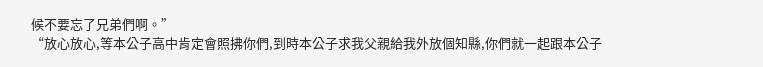候不要忘了兄弟們啊。”
“放心放心,等本公子高中肯定會照拂你們,到時本公子求我父親給我外放個知縣,你們就一起跟本公子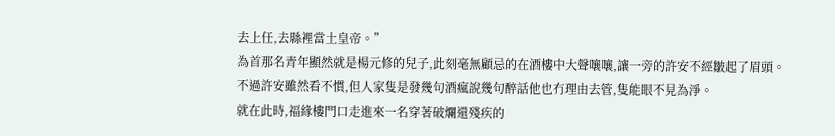去上任,去縣裡當土皇帝。”
為首那名青年顯然就是楊元修的兒子,此刻毫無顧忌的在酒樓中大聲嚷嚷,讓一旁的許安不經皺起了眉頭。
不過許安雖然看不慣,但人家隻是發幾句酒瘋說幾句醉話他也冇理由去管,隻能眼不見為淨。
就在此時,福緣樓門口走進來一名穿著破爛還殘疾的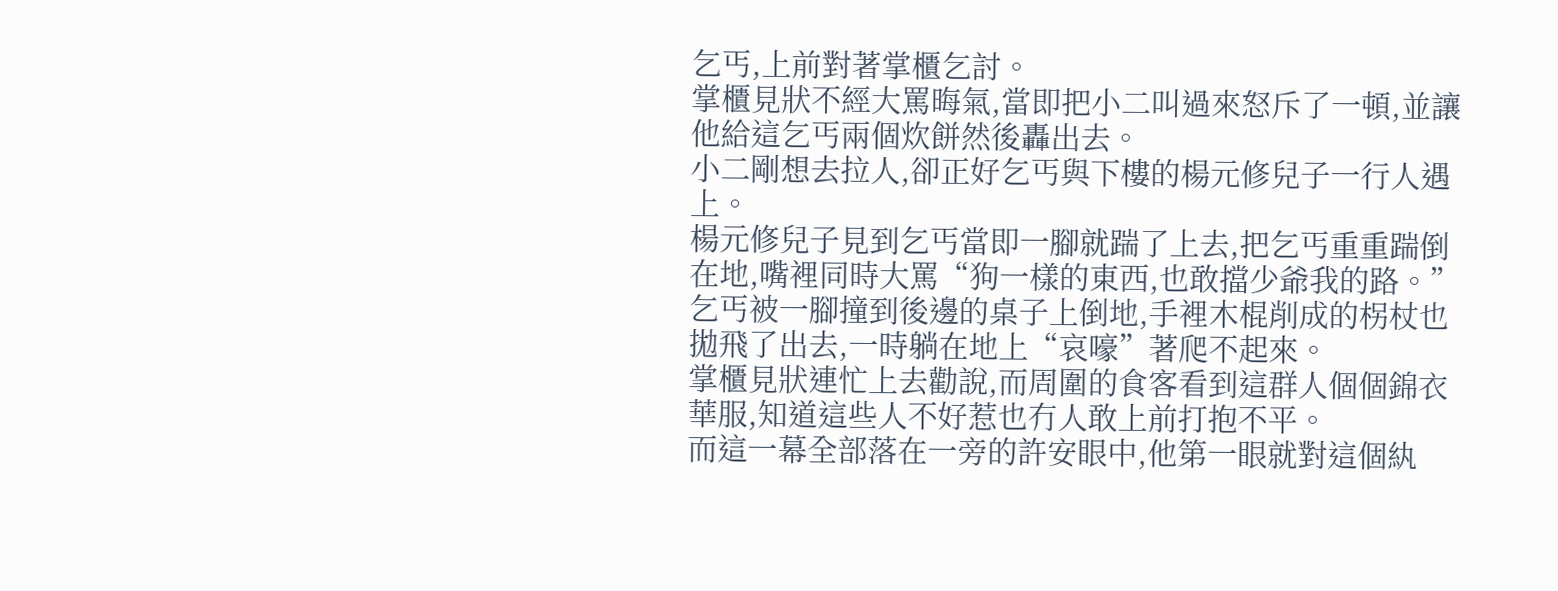乞丐,上前對著掌櫃乞討。
掌櫃見狀不經大罵晦氣,當即把小二叫過來怒斥了一頓,並讓他給這乞丐兩個炊餅然後轟出去。
小二剛想去拉人,卻正好乞丐與下樓的楊元修兒子一行人遇上。
楊元修兒子見到乞丐當即一腳就踹了上去,把乞丐重重踹倒在地,嘴裡同時大罵“狗一樣的東西,也敢擋少爺我的路。”
乞丐被一腳撞到後邊的桌子上倒地,手裡木棍削成的柺杖也拋飛了出去,一時躺在地上“哀嚎”著爬不起來。
掌櫃見狀連忙上去勸說,而周圍的食客看到這群人個個錦衣華服,知道這些人不好惹也冇人敢上前打抱不平。
而這一幕全部落在一旁的許安眼中,他第一眼就對這個紈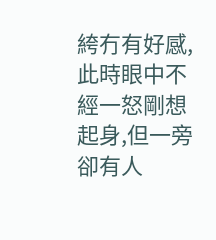絝冇有好感,此時眼中不經一怒剛想起身,但一旁卻有人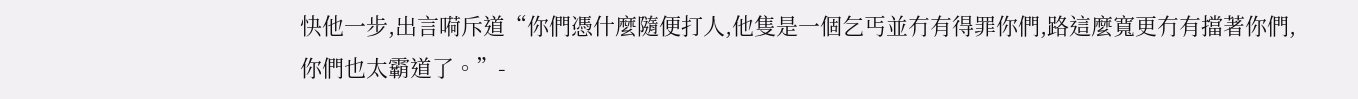快他一步,出言嗬斥道“你們憑什麼隨便打人,他隻是一個乞丐並冇有得罪你們,路這麼寬更冇有擋著你們,你們也太霸道了。”-